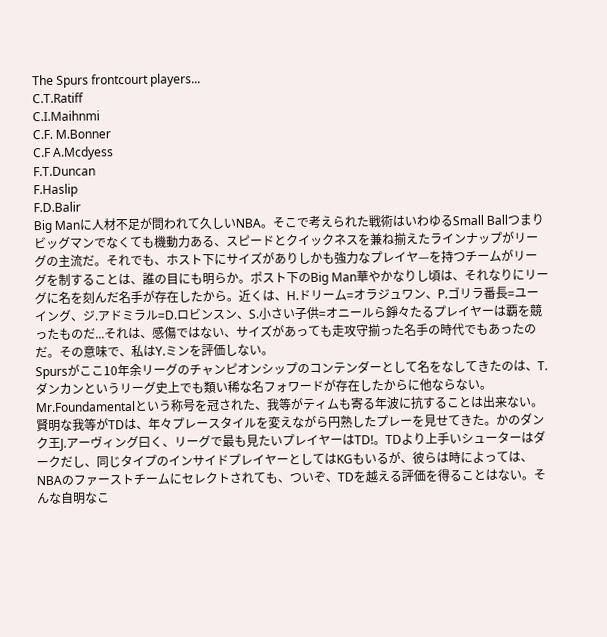The Spurs frontcourt players...
C.T.Ratiff
C.I.Maihnmi
C.F. M.Bonner
C.F A.Mcdyess
F.T.Duncan
F.Haslip
F.D.Balir
Big Manに人材不足が問われて久しいNBA。そこで考えられた戦術はいわゆるSmall Ballつまりビッグマンでなくても機動力ある、スピードとクイックネスを兼ね揃えたラインナップがリーグの主流だ。それでも、ホスト下にサイズがありしかも強力なプレイヤ—を持つチームがリーグを制することは、誰の目にも明らか。ポスト下のBig Man華やかなりし頃は、それなりにリーグに名を刻んだ名手が存在したから。近くは、H.ドリーム=オラジュワン、P.ゴリラ番長=ユーイング、ジ.アドミラル=D.ロビンスン、S.小さい子供=オニールら錚々たるプレイヤーは覇を競ったものだ...それは、感傷ではない、サイズがあっても走攻守揃った名手の時代でもあったのだ。その意味で、私はY.ミンを評価しない。
Spursがここ10年余リーグのチャンピオンシップのコンテンダーとして名をなしてきたのは、T.ダンカンというリーグ史上でも類い稀な名フォワードが存在したからに他ならない。
Mr.Foundamentalという称号を冠された、我等がティムも寄る年波に抗することは出来ない。賢明な我等がTDは、年々プレースタイルを変えながら円熟したプレーを見せてきた。かのダンク王J.アーヴィング曰く、リーグで最も見たいプレイヤーはTD!。TDより上手いシューターはダークだし、同じタイプのインサイドプレイヤーとしてはKGもいるが、彼らは時によっては、NBAのファーストチームにセレクトされても、ついぞ、TDを越える評価を得ることはない。そんな自明なこ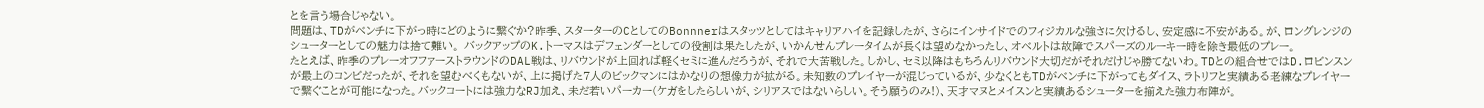とを言う場合じゃない。
問題は、TDがベンチに下がっ時にどのように繋ぐか?昨季、スターターのCとしてのBonnnerはスタッツとしてはキャリアハイを記録したが、さらにインサイドでのフィジカルな強さに欠けるし、安定感に不安がある。が、ロングレンジのシューターとしての魅力は捨て難い。 バックアップのK.トーマスはデフェンダーとしての役割は果たしたが、いかんせんプレータイムが長くは望めなかったし、オベルトは故障でスパーズのルーキー時を除き最低のプレー。
たとえば、昨季のプレーオフファーストラウンドのDAL戦は、リバウンドが上回れば軽くセミに進んだろうが、それで大苦戦した。しかし、セミ以降はもちろんリバウンド大切だがそれだけじゃ勝てないわ。TDとの組合せではD.ロビンスンが最上のコンビだったが、それを望むべくもないが、上に掲げた7人のビックマンにはかなりの想像力が拡がる。未知数のプレイヤーが混じっているが、少なくともTDがベンチに下がってもダイス、ラトリフと実績ある老練なプレイヤーで繋ぐことが可能になった。バックコートには強力なRJ加え、未だ若いパーカー(ケガをしたらしいが、シリアスではないらしい。そう願うのみ!)、天才マヌとメイスンと実績あるシューターを揃えた強力布陣が。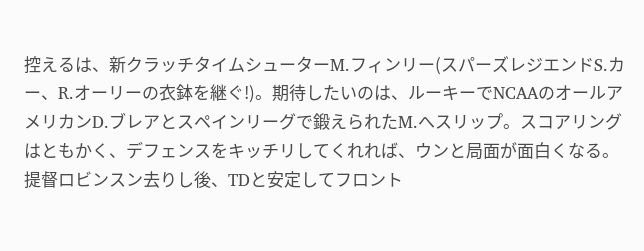控えるは、新クラッチタイムシューターM.フィンリー(スパーズレジエンドS.カー、R.オーリーの衣鉢を継ぐ!)。期待したいのは、ルーキーでNCAAのオールアメリカンD.ブレアとスペインリーグで鍛えられたM.へスリップ。スコアリングはともかく、デフェンスをキッチリしてくれれば、ウンと局面が面白くなる。提督ロビンスン去りし後、TDと安定してフロント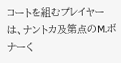コートを組むプレイヤーは、ナントカ及第点のM.ボナーく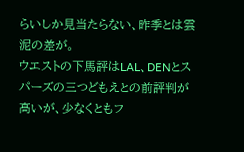らいしか見当たらない、昨季とは雲泥の差が。
ウエストの下馬評はLAL、DENとスパーズの三つどもえとの前評判が高いが、少なくともフ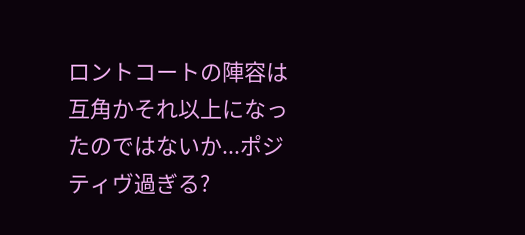ロントコートの陣容は互角かそれ以上になったのではないか...ポジティヴ過ぎる?